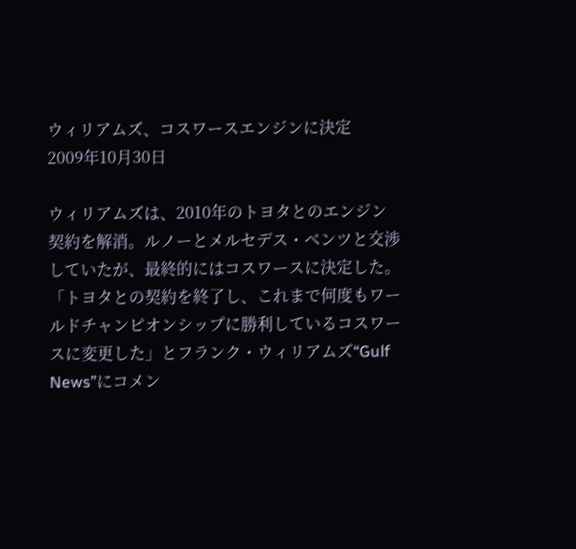ウィリアムズ、コスワースエンジンに決定
2009年10月30日

ウィリアムズは、2010年のトヨタとのエンジン契約を解消。ルノーとメルセデス・ベンツと交渉していたが、最終的にはコスワースに決定した。
「トヨタとの契約を終了し、これまで何度もワールドチャンピオンシップに勝利しているコスワースに変更した」とフランク・ウィリアムズ“Gulf News”にコメン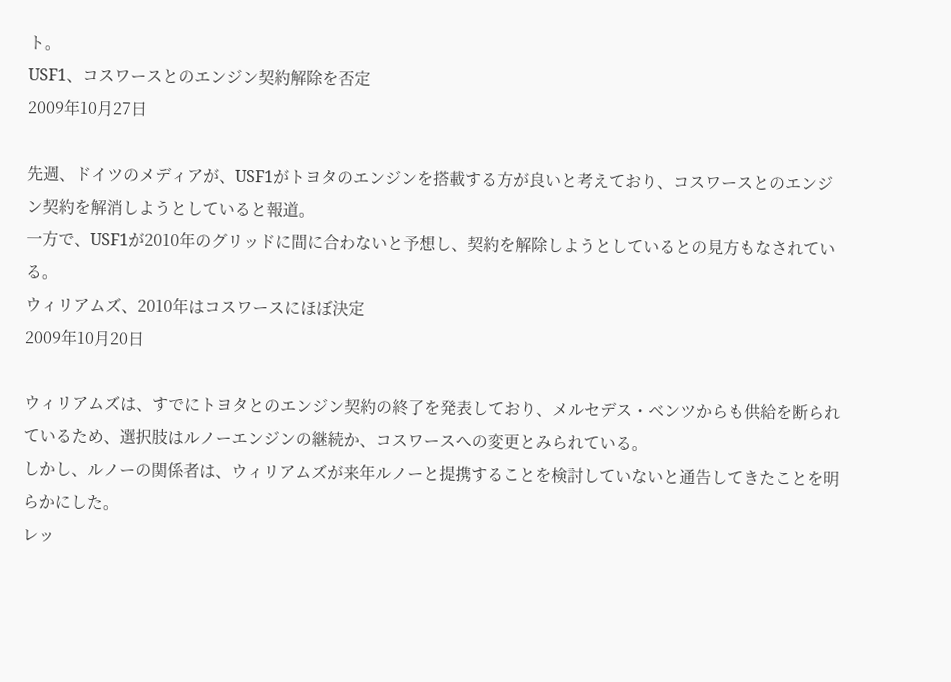ト。
USF1、コスワースとのエンジン契約解除を否定
2009年10月27日

先週、ドイツのメディアが、USF1がトヨタのエンジンを搭載する方が良いと考えており、コスワースとのエンジン契約を解消しようとしていると報道。
一方で、USF1が2010年のグリッドに間に合わないと予想し、契約を解除しようとしているとの見方もなされている。
ウィリアムズ、2010年はコスワースにほぼ決定
2009年10月20日

ウィリアムズは、すでにトヨタとのエンジン契約の終了を発表しており、メルセデス・ベンツからも供給を断られているため、選択肢はルノーエンジンの継続か、コスワースへの変更とみられている。
しかし、ルノーの関係者は、ウィリアムズが来年ルノーと提携することを検討していないと通告してきたことを明らかにした。
レッ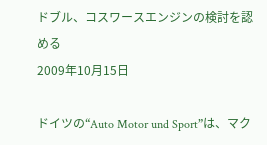ドブル、コスワースエンジンの検討を認める
2009年10月15日

ドイツの“Auto Motor und Sport”は、マク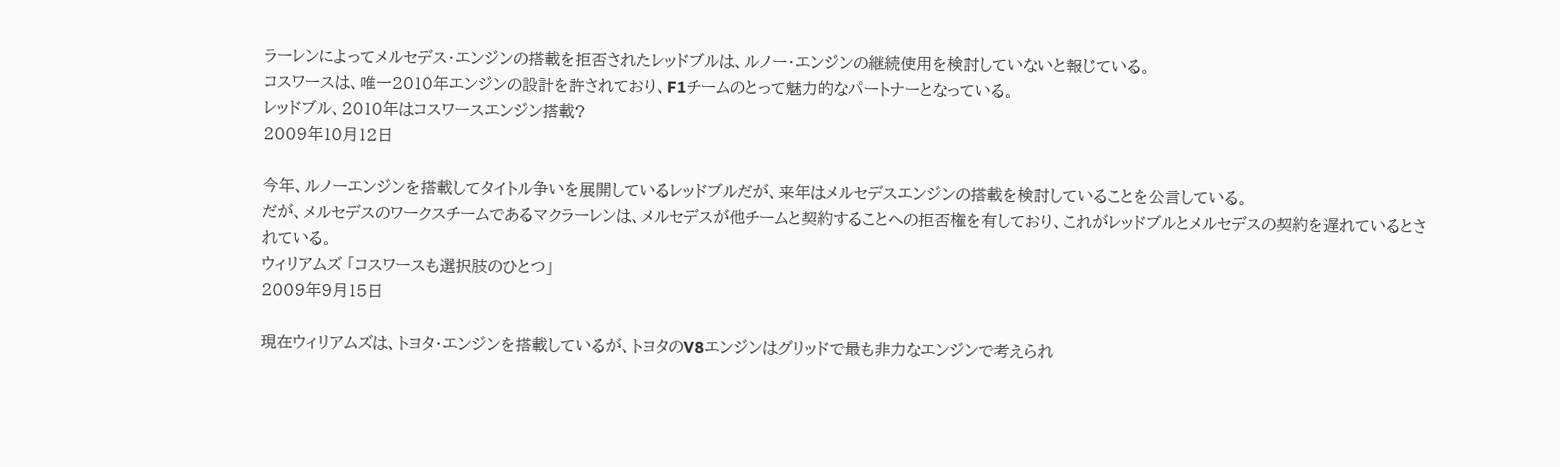ラーレンによってメルセデス・エンジンの搭載を拒否されたレッドブルは、ルノー・エンジンの継続使用を検討していないと報じている。
コスワースは、唯一2010年エンジンの設計を許されており、F1チームのとって魅力的なパートナーとなっている。
レッドブル、2010年はコスワースエンジン搭載?
2009年10月12日

今年、ルノーエンジンを搭載してタイトル争いを展開しているレッドブルだが、来年はメルセデスエンジンの搭載を検討していることを公言している。
だが、メルセデスのワークスチームであるマクラーレンは、メルセデスが他チームと契約することへの拒否権を有しており、これがレッドブルとメルセデスの契約を遅れているとされている。
ウィリアムズ 「コスワースも選択肢のひとつ」
2009年9月15日

現在ウィリアムズは、トヨタ・エンジンを搭載しているが、トヨタのV8エンジンはグリッドで最も非力なエンジンで考えられ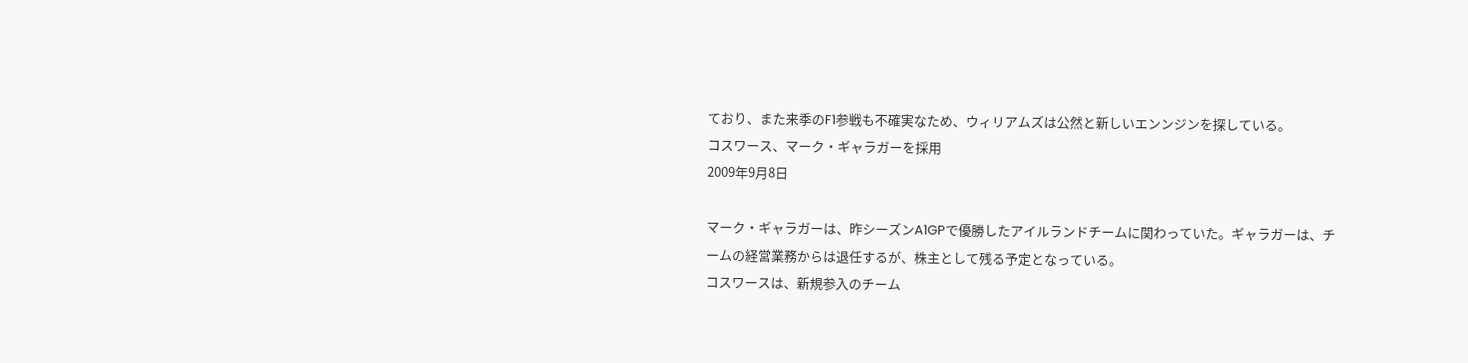ており、また来季のF1参戦も不確実なため、ウィリアムズは公然と新しいエンンジンを探している。
コスワース、マーク・ギャラガーを採用
2009年9月8日

マーク・ギャラガーは、昨シーズンA1GPで優勝したアイルランドチームに関わっていた。ギャラガーは、チームの経営業務からは退任するが、株主として残る予定となっている。
コスワースは、新規参入のチーム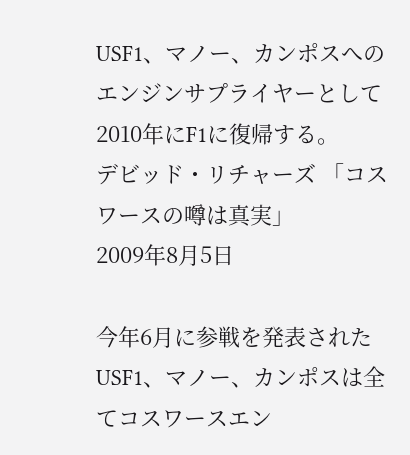USF1、マノー、カンポスへのエンジンサプライヤーとして2010年にF1に復帰する。
デビッド・リチャーズ 「コスワースの噂は真実」
2009年8月5日

今年6月に参戦を発表されたUSF1、マノー、カンポスは全てコスワースエン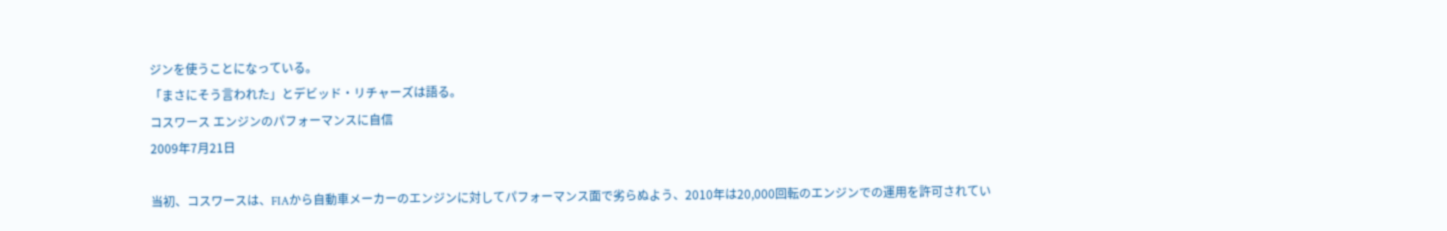ジンを使うことになっている。
「まさにそう言われた」とデビッド・リチャーズは語る。
コスワース エンジンのパフォーマンスに自信
2009年7月21日

当初、コスワースは、FIAから自動車メーカーのエンジンに対してパフォーマンス面で劣らぬよう、2010年は20,000回転のエンジンでの運用を許可されてい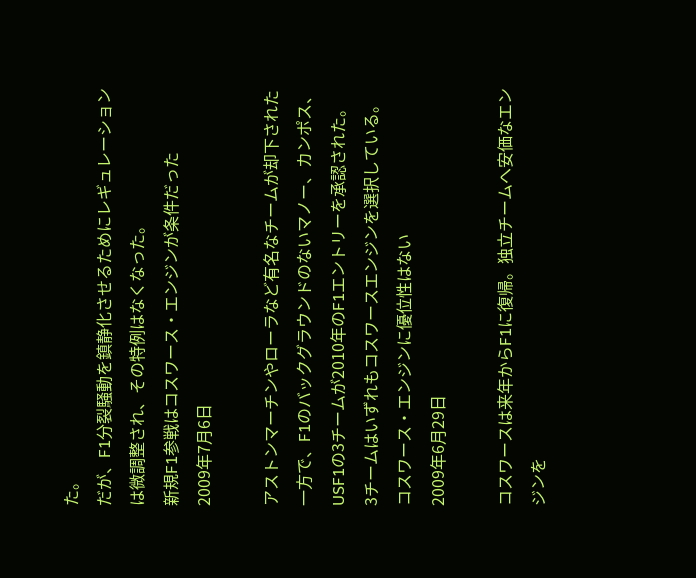た。
だが、F1分裂騒動を鎮静化させるためにレギュレーションは微調整され、その特例はなくなった。
新規F1参戦はコスワース・エンジンが条件だった
2009年7月6日

アストンマーチンやローラなど有名なチームが却下された一方で、F1のバックグラウンドのないマノー、カンポス、USF1の3チームが2010年のF1エントリーを承認された。
3チームはいずれもコスワースエンジンを選択している。
コスワース・エンジンに優位性はない
2009年6月29日

コスワースは来年からF1に復帰。独立チームへ安価なエンジンを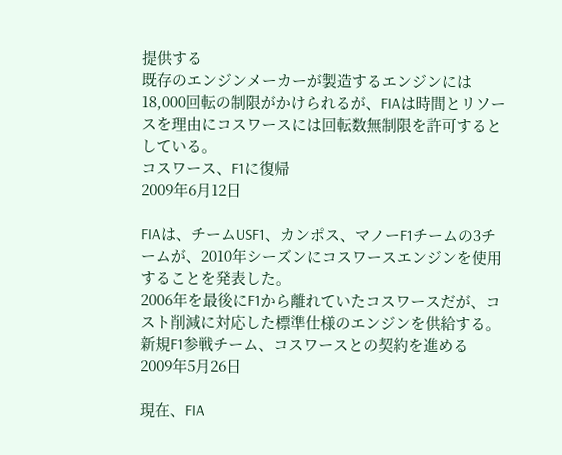提供する
既存のエンジンメーカーが製造するエンジンには18,000回転の制限がかけられるが、FIAは時間とリソースを理由にコスワースには回転数無制限を許可するとしている。
コスワース、F1に復帰
2009年6月12日

FIAは、チームUSF1、カンポス、マノーF1チームの3チームが、2010年シーズンにコスワースエンジンを使用することを発表した。
2006年を最後にF1から離れていたコスワースだが、コスト削減に対応した標準仕様のエンジンを供給する。
新規F1参戦チーム、コスワースとの契約を進める
2009年5月26日

現在、FIA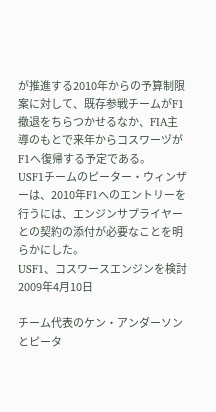が推進する2010年からの予算制限案に対して、既存参戦チームがF1撤退をちらつかせるなか、FIA主導のもとで来年からコスワーヅがF1へ復帰する予定である。
USF1チームのピーター・ウィンザーは、2010年F1へのエントリーを行うには、エンジンサプライヤーとの契約の添付が必要なことを明らかにした。
USF1、コスワースエンジンを検討
2009年4月10日

チーム代表のケン・アンダーソンとピータ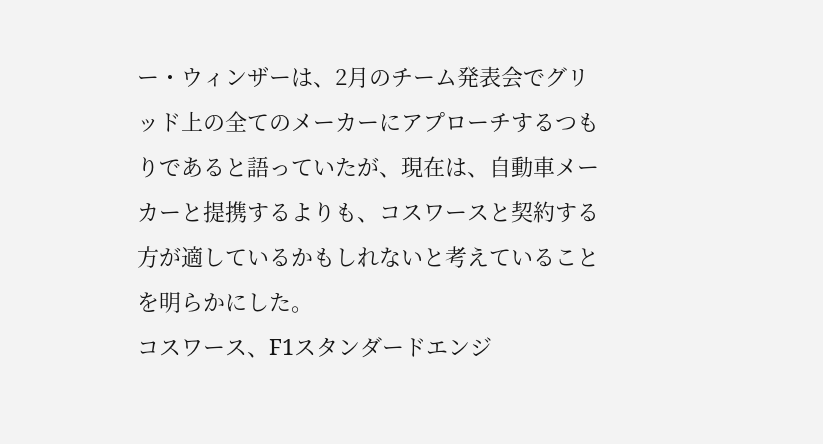ー・ウィンザーは、2月のチーム発表会でグリッド上の全てのメーカーにアプローチするつもりであると語っていたが、現在は、自動車メーカーと提携するよりも、コスワースと契約する方が適しているかもしれないと考えていることを明らかにした。
コスワース、F1スタンダードエンジ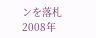ンを落札
2008年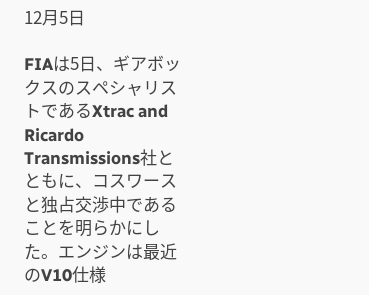12月5日

FIAは5日、ギアボックスのスペシャリストであるXtrac and Ricardo Transmissions社とともに、コスワースと独占交渉中であることを明らかにした。エンジンは最近のV10仕様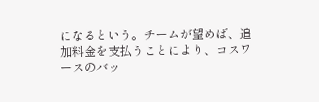になるという。チームが望めば、追加料金を支払うことにより、コスワースのバッ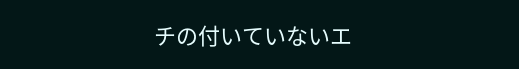チの付いていないエ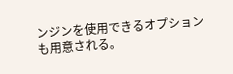ンジンを使用できるオプションも用意される。